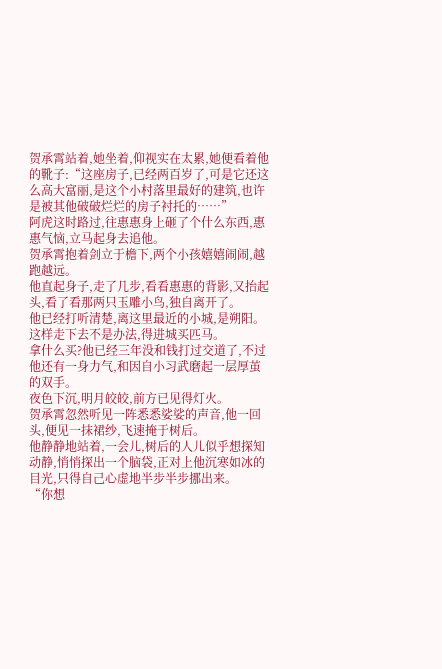贺承霄站着,她坐着,仰视实在太累,她便看着他的靴子:“这座房子,已经两百岁了,可是它还这么高大富丽,是这个小村落里最好的建筑,也许是被其他破破烂烂的房子衬托的……”
阿虎这时路过,往惠惠身上砸了个什么东西,惠惠气恼,立马起身去追他。
贺承霄抱着剑立于檐下,两个小孩嬉嬉闹闹,越跑越远。
他直起身子,走了几步,看看惠惠的背影,又抬起头,看了看那两只玉雕小鸟,独自离开了。
他已经打听清楚,离这里最近的小城,是朔阳。
这样走下去不是办法,得进城买匹马。
拿什么买?他已经三年没和钱打过交道了,不过他还有一身力气,和因自小习武磨起一层厚茧的双手。
夜色下沉,明月皎皎,前方已见得灯火。
贺承霄忽然听见一阵悉悉娑娑的声音,他一回头,便见一抹裙纱,飞速掩于树后。
他静静地站着,一会儿,树后的人儿似乎想探知动静,悄悄探出一个脑袋,正对上他沉寒如冰的目光,只得自己心虚地半步半步挪出来。
“你想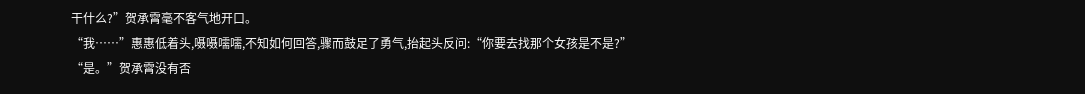干什么?”贺承霄毫不客气地开口。
“我……”惠惠低着头,嗫嗫嚅嚅,不知如何回答,骤而鼓足了勇气,抬起头反问:“你要去找那个女孩是不是?”
“是。”贺承霄没有否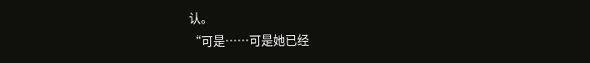认。
“可是……可是她已经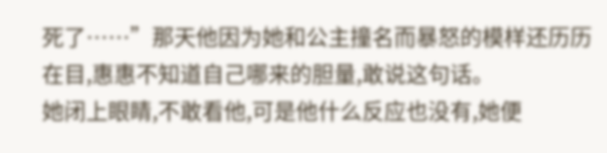死了……”那天他因为她和公主撞名而暴怒的模样还历历在目,惠惠不知道自己哪来的胆量,敢说这句话。
她闭上眼睛,不敢看他,可是他什么反应也没有,她便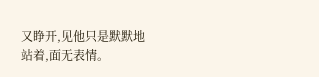又睁开,见他只是默默地站着,面无表情。